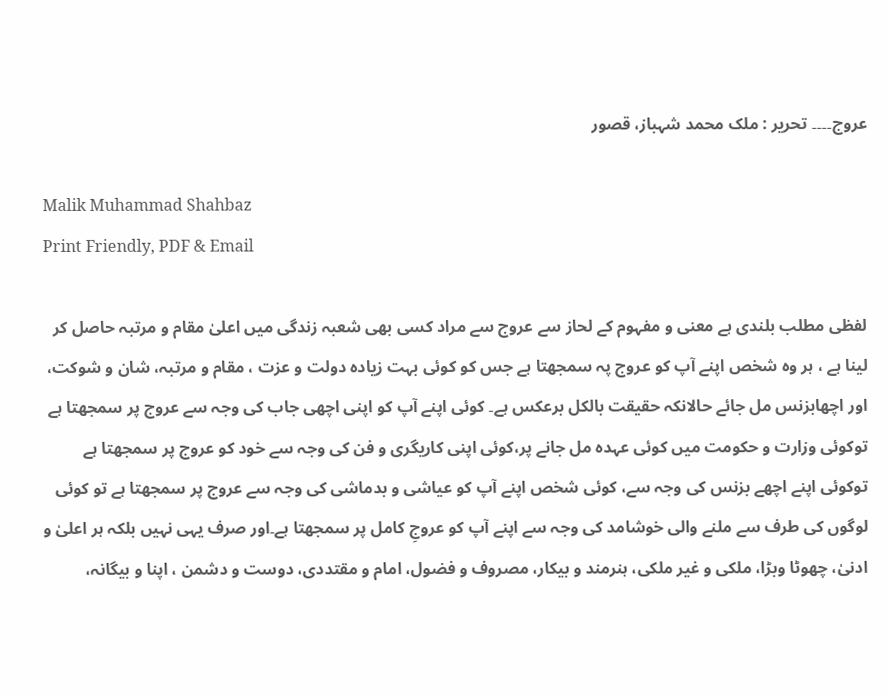عروج۔۔۔۔ تحریر : ملک محمد شہباز، قصور

Malik Muhammad Shahbaz
Print Friendly, PDF & Email

لفظی مطلب بلندی ہے معنی و مفہوم کے لحاز سے عروج سے مراد کسی بھی شعبہ زندگی میں اعلیٰ مقام و مرتبہ حاصل کر لینا ہے ، ہر وہ شخص اپنے آپ کو عروج پہ سمجھتا ہے جس کو کوئی بہت زیادہ دولت و عزت ، مقام و مرتبہ، شان و شوکت، اور اچھابزنس مل جائے حالانکہ حقیقت بالکل برعکس ہے۔ کوئی اپنے آپ کو اپنی اچھی جاب کی وجہ سے عروج پر سمجھتا ہے توکوئی وزارت و حکومت میں کوئی عہدہ مل جانے پر،کوئی اپنی کاریگری و فن کی وجہ سے خود کو عروج پر سمجھتا ہے توکوئی اپنے اچھے بزنس کی وجہ سے، کوئی شخص اپنے آپ کو عیاشی و بدماشی کی وجہ سے عروج پر سمجھتا ہے تو کوئی لوگوں کی طرف سے ملنے والی خوشامد کی وجہ سے اپنے آپ کو عروجِ کامل پر سمجھتا ہے۔اور صرف یہی نہیں بلکہ ہر اعلیٰ و ادنیٰ، چھوٹا وبڑا، ملکی و غیر ملکی، ہنرمند و بیکار، مصروف و فضول، امام و مقتددی، دوست و دشمن ، اپنا و بیگانہ،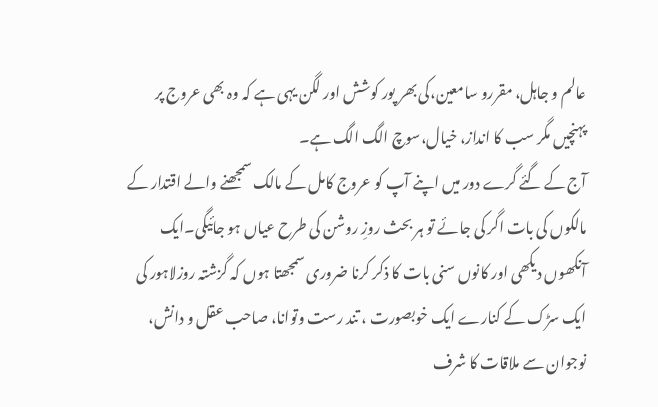عالم و جاہل، مقررو سامعین،کی بھر پور کوشش اور لگن یہی ہے کہ وہ بھی عروج پر پہنچیں مگر سب کا انداز، خیال،سوچ الگ الگ ہے۔
آج کے گئے گرے دور میں اپنے آپ کو عروج کامل کے مالک سمجھنے والے اقتدار کے مالکوں کی بات اگر کی جائے تو ہر بحث روزِ روشن کی طرح عیاں ہو جائیگی۔ایک آنکھوں دیکھی اور کانوں سنی بات کا ذکر کرنا ضروری سمجھتا ہوں کہ گزشتہ روزلاہور کی ایک سڑک کے کنارے ایک خوبصورت ، تند رست وتوانا، صاحب عقل و دانش، نوجوان سے ملاقات کا شرف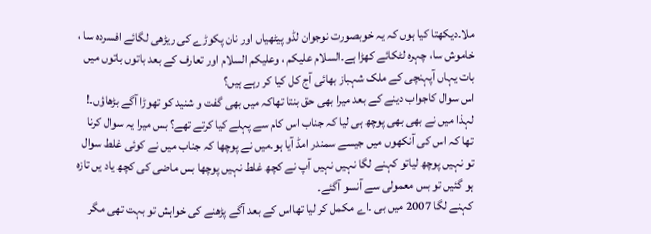ملا۔دیکھتا کیا ہوں کہ یہ خوبصورت نوجوان لڈو پیٹھیاں اور نان پکوڑے کی ریڑھی لگائے افسردہ سا ، خاموش سا، چہرہ لٹکائے کھڑا ہے۔السلام علیکم ، وعلیکم السلام اور تعارف کے بعد باتوں باتوں میں بات یہاں آپہنچی کے ملک شہباز بھائی آج کل کیا کر رہے ہیں؟
اس سوال کاجواب دینے کے بعد میرا بھی حق بنتا تھاکہ میں بھی گفت و شنید کو تھوڑا آگے بڑھاؤں۔! لہذا میں نے بھی بھی پوچھ ہی لیا کہ جناب اس کام سے پہلے کیا کرتے تھے؟ بس میرا یہ سوال کرنا تھا کہ اس کی آنکھوں میں جیسے سمندر امڈ آیا ہو۔میں نے پوچھا کہ جناب میں نے کوئی غلط سوال تو نہیں پوچھ لیاتو کہنے لگا نہیں نہیں آپ نے کچھ غلط نہیں پوچھا بس ماضی کی کچھ یاد یں تازہ ہو گئیں تو بس معمولی سے آنسو آگئے۔
کہنے لگا 2007 میں بی ۔اے مکمل کر لیا تھااس کے بعد آگے پڑھنے کی خواہش تو بہت تھی مگر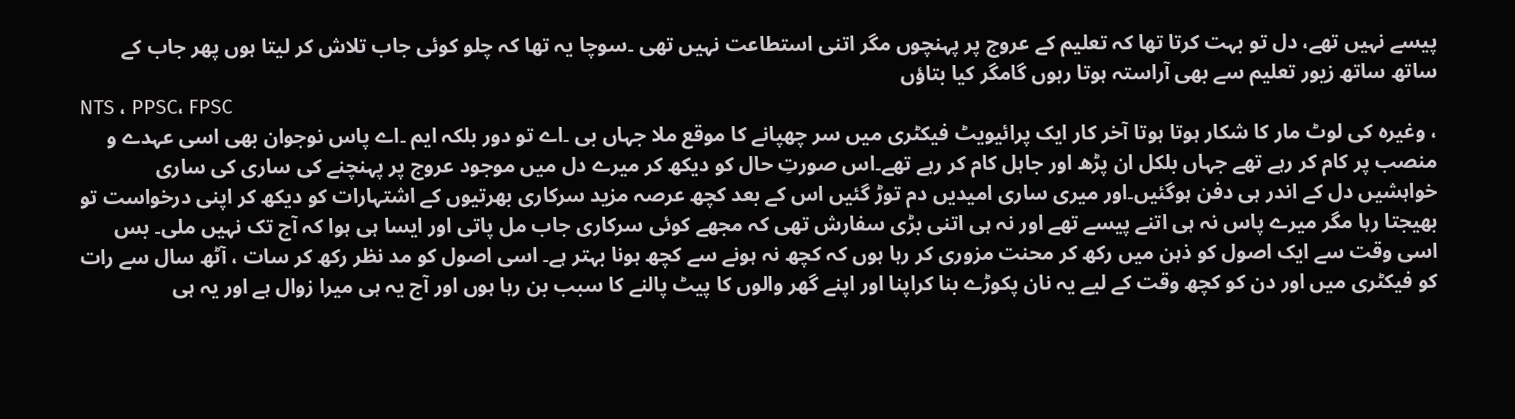پیسے نہیں تھے، دل تو بہت کرتا تھا کہ تعلیم کے عروج پر پہنچوں مگر اتنی استطاعت نہیں تھی ۔سوچا یہ تھا کہ چلو کوئی جاب تلاش کر لیتا ہوں پھر جاب کے ساتھ ساتھ زیور تعلیم سے بھی آراستہ ہوتا رہوں گامگر کیا بتاؤں
NTS ، PPSC، FPSC
، وغیرہ کی لوٹ مار کا شکار ہوتا ہوتا آخر کار ایک پرائیویٹ فیکٹری میں سر چھپانے کا موقع ملا جہاں بی ۔اے تو دور بلکہ ایم ۔اے پاس نوجوان بھی اسی عہدے و منصب پر کام کر رہے تھے جہاں بلکل ان پڑھ اور جاہل کام کر رہے تھے۔اس صورتِ حال کو دیکھ کر میرے دل میں موجود عروج پر پہنچنے کی ساری کی ساری خواہشیں دل کے اندر ہی دفن ہوگئیں۔اور میری ساری امیدیں دم توڑ گئیں اس کے بعد کچھ عرصہ مزید سرکاری بھرتیوں کے اشتہارات کو دیکھ کر اپنی درخواست تو بھیجتا رہا مگر میرے پاس نہ ہی اتنے پیسے تھے اور نہ ہی اتنی بڑی سفارش تھی کہ مجھے کوئی سرکاری جاب مل پاتی اور ایسا ہی ہوا کہ آج تک نہیں ملی۔ بس اسی وقت سے ایک اصول کو ذہن میں رکھ کر محنت مزوری کر رہا ہوں کہ کچھ نہ ہونے سے کچھ ہونا بہتر ہے۔ اسی اصول کو مد نظر رکھ کر سات ، آٹھ سال سے رات کو فیکٹری میں اور دن کو کچھ وقت کے لیے یہ نان پکوڑے بنا کراپنا اور اپنے گھر والوں کا پیٹ پالنے کا سبب بن رہا ہوں اور آج یہ ہی میرا زوال ہے اور یہ ہی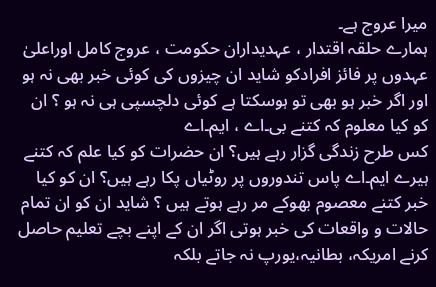میرا عروج ہے۔
ہمارے حلقہ اقتدار ، عہدیداران حکومت ، عروج کامل اوراعلیٰ عہدوں پر فائز افرادکو شاید ان چیزوں کی کوئی خبر بھی نہ ہو اور اگر خبر ہو بھی تو ہوسکتا ہے کوئی دلچسپی ہی نہ ہو ؟ ان کو کیا معلوم کہ کتنے بی۔اے ، ایم۔اے
کس طرح زندگی گزار رہے ہیں؟ ان حضرات کو کیا علم کہ کتنے ہیرے ایم۔اے پاس تندوروں پر روٹیاں پکا رہے ہیں؟ ان کو کیا خبر کتنے معصوم بھوکے مر رہے ہوتے ہیں ؟ شاید ان کو ان تمام حالات و واقعات کی خبر ہوتی اگر ان کے اپنے بچے تعلیم حاصل کرنے امریکہ، بطانیہ،یورپ نہ جاتے بلکہ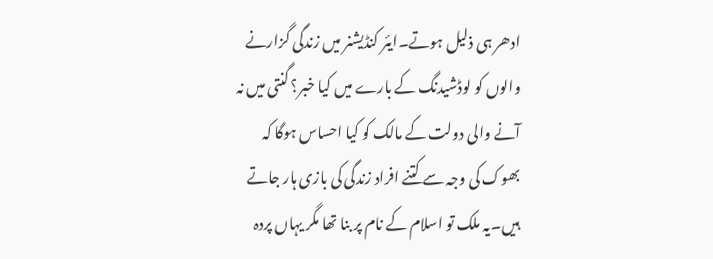ادھر ہی ذلیل ہوتے۔ایئر کنڈیشنر میں زندگی گزارنے والوں کو لوڈشیدنگ کے بارے میں کیا خبر؟ گنتی میں نہ آنے والی دولت کے مالک کو کیا احساس ہوگا کہ بھوک کی وجہ سے کتنے افراد زندگی کی بازی ہار جاتے ہیں۔یہ ملک تو اسلام کے نام پر بنا تھا مگر یہاں پردہ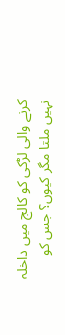کرنے والی لڑکی کو کالج میں داخلہ نہیں ملتا مگر کیوں؟ جس کو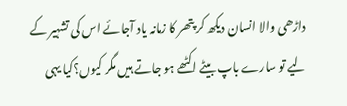داڑھی والا انسان دیکھ کر پتھر کا زمانہ یاد آجائے اس کی تشہیر کے لیے تو سارے باپ بیٹے اکٹھے ہو جاتے ہیں مگر کیوں؟کیا یہی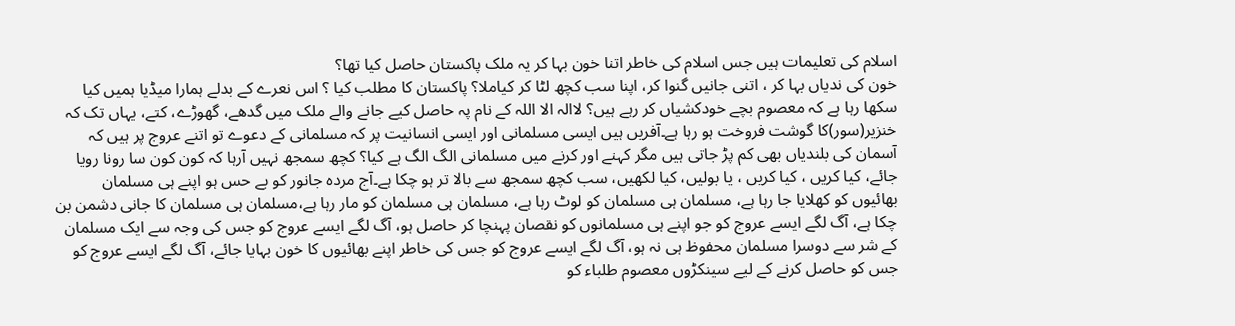اسلام کی تعلیمات ہیں جس اسلام کی خاطر اتنا خون بہا کر یہ ملک پاکستان حاصل کیا تھا؟
خون کی ندیاں بہا کر ، اتنی جانیں گنوا کر، اپنا سب کچھ لٹا کر کیاملا؟ پاکستان کا مطلب کیا ؟ اس نعرے کے بدلے ہمارا میڈیا ہمیں کیا سکھا رہا ہے کہ معصوم بچے خودکشیاں کر رہے ہیں؟ لاالہ الا اللہ کے نام پہ حاصل کیے جانے والے ملک میں گدھے، گھوڑے، کتے، یہاں تک کہ خنزیر(سور)کا گوشت فروخت ہو رہا ہے۔آفریں ہیں ایسی مسلمانی اور ایسی انسانیت پر کہ مسلمانی کے دعوے تو اتنے عروج پر ہیں کہ آسمان کی بلندیاں بھی کم پڑ جاتی ہیں مگر کہنے اور کرنے میں مسلمانی الگ الگ ہے کیا؟ کچھ سمجھ نہیں آرہا کہ کون کون سا رونا رویا جائے، کیا کریں ، کیا کریں ، یا بولیں، کیا لکھیں، سب کچھ سمجھ سے بالا تر ہو چکا ہے۔آج مردہ جانور کو بے حس ہو اپنے ہی مسلمان بھائیوں کو کھلایا جا رہا ہے، مسلمان ہی مسلمان کو لوٹ رہا ہے، مسلمان ہی مسلمان کو مار رہا ہے،مسلمان ہی مسلمان کا جانی دشمن بن چکا ہے، آگ لگے ایسے عروج کو جو اپنے ہی مسلمانوں کو نقصان پہنچا کر حاصل ہو، آگ لگے ایسے عروج کو جس کی وجہ سے ایک مسلمان کے شر سے دوسرا مسلمان محفوظ ہی نہ ہو، آگ لگے ایسے عروج کو جس کی خاطر اپنے بھائیوں کا خون بہایا جائے، آگ لگے ایسے عروج کو جس کو حاصل کرنے کے لیے سینکڑوں معصوم طلباء کو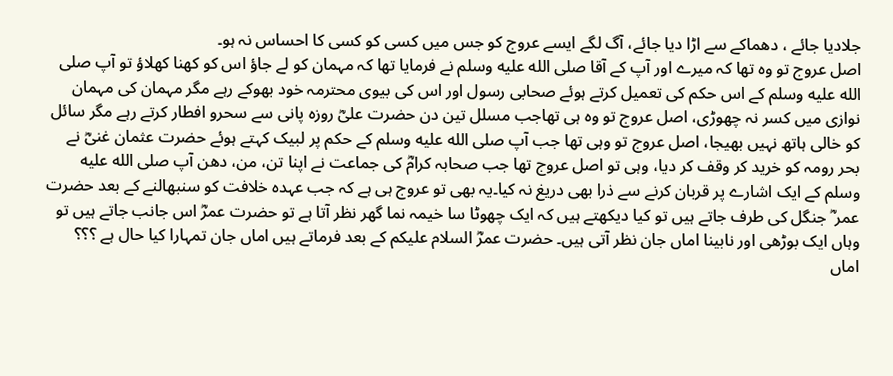جلادیا جائے ، دھماکے سے اڑا دیا جائے، آگ لگے ایسے عروج کو جس میں کسی کو کسی کا احساس نہ ہو۔
اصل عروج تو وہ تھا کہ میرے اور آپ کے آقا صلى الله عليه وسلم نے فرمایا تھا کہ مہمان کو لے جاؤ اس کو کھنا کھلاؤ تو آپ صلى الله عليه وسلم کے اس حکم کی تعمیل کرتے ہوئے صحابی رسول اور اس کی بیوی محترمہ خود بھوکے رہے مگر مہمان کی مہمان نوازی میں کسر نہ چھوڑی، اصل عروج تو وہ ہی تھاجب مسلل تین دن حضرت علیؓ روزہ پانی سے سحرو افطار کرتے رہے مگر سائل کو خالی ہاتھ نہیں بھیجا، اصل عروج تو وہی تھا جب آپ صلى الله عليه وسلم کے حکم پر لبیک کہتے ہوئے حضرت عثمان غنیؓ نے بحر رومہ کو خرید کر وقف کر دیا، وہی تو اصل عروج تھا جب صحابہ کرامؓ کی جماعت نے اپنا تن، من، دھن آپ صلى الله عليه وسلم کے ایک اشارے پر قربان کرنے سے ذرا بھی دریغ نہ کیا۔یہ بھی تو عروج ہی ہے کہ جب عہدہ خلافت کو سنبھالنے کے بعد حضرت عمر ؓ جنگل کی طرف جاتے ہیں تو کیا دیکھتے ہیں کہ ایک چھوٹا سا خیمہ نما گھر نظر آتا ہے تو حضرت عمرؓ اس جانب جاتے ہیں تو وہاں ایک بوڑھی اور نابینا اماں جان نظر آتی ہیں۔ حضرت عمرؓ السلام علیکم کے بعد فرماتے ہیں اماں جان تمہارا کیا حال ہے ؟؟؟ اماں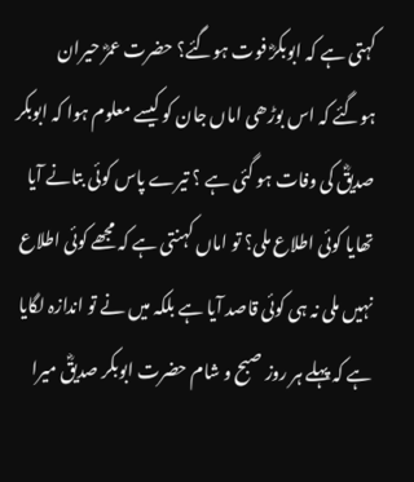کہتی ہے کہ ابوبکرؓ فوت ہوگئے؟ حضرت عمرؓ حیران ہوگئے کہ اس بوڑھی اماں جان کو کیسے معلوم ہوا کہ ابوبکر صدیقؓ کی وفات ہو گئی ہے ؟ تیرے پاس کوئی بتانے آیا تھایا کوئی اطلاع ملی؟ تو اماں کہنتی ہے کہ مجھے کوئی اطلاع نہیں ملی نہ ہی کوئی قاصد آیا ہے بلکہ میں نے تو اندازہ لگایا ہے کہ پہلے ہر روز صبح و شام حضرت ابوبکر صدیقؓ میرا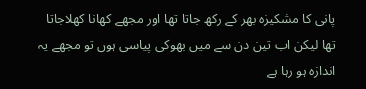پانی کا مشکیزہ بھر کے رکھ جاتا تھا اور مجھے کھانا کھلاجاتا تھا لیکن اب تین دن سے میں بھوکی پیاسی ہوں تو مجھے یہ اندازہ ہو رہا ہے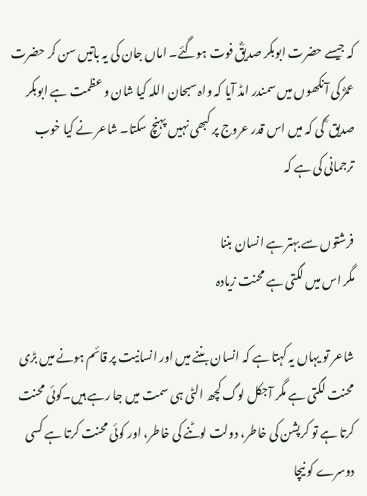کہ جیسے حضرت ابوبکر صدیقؓ فوت ہوگئے۔ اماں جان کی یہ باتیں سن کر حضرت عمرؓ کی آنکھوں میں سمندر امڈ آیا کہ واہ سبحان اللہ کیا شان و عظمت ہے ابوبکر صدیق ؓ کی کہ میں اس قدر عروج پر کبھی نہیں پہنچ سکتا۔ شاعر نے کیا خوب ترجمانی کی ہے کہ

فرشتوں سے بہتر ہے انسان بننا
مگر اس میں لگتی ہے محنت زیادہ

شاعر تو یہاں یہ کہتا ہے کہ انسان بننے میں اور انسانیت پر قائم ہونے میں بڑی محنت لگتی ہے مگر آجکل لوگ کچھ الٹی ہی سمت میں جا رہے ہیں۔کوئی محنت کرتا ہے تو کرپشن کی خاطر، دولت لوٹنے کی خاطر، اور کوئی محنت کرتا ہے کسی دوسرے کو نیچا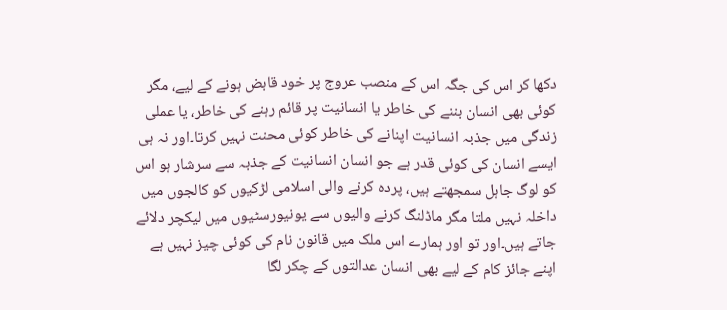دکھا کر اس کی جگہ اس کے منصب عروج پر خود قابض ہونے کے لیے، مگر کوئی بھی انسان بننے کی خاطر یا انسانیت پر قائم رہنے کی خاطر، یا عملی زندگی میں جذبہ انسانیت اپنانے کی خاطر کوئی محنت نہیں کرتا۔اور نہ ہی ایسے انسان کی کوئی قدر ہے جو انسان انسانیت کے جذبہ سے سرشار ہو اس کو لوگ جاہل سمجھتے ہیں، پردہ کرنے والی اسلامی لڑکیوں کو کالجوں میں داخلہ نہیں ملتا مگر ماڈلنگ کرنے والیوں سے یونیورسٹیوں میں لیکچر دلائے جاتے ہیں۔اور تو اور ہمارے اس ملک میں قانون نام کی کوئی چیز نہیں ہے اپنے جائز کام کے لیے بھی انسان عدالتوں کے چکر لگا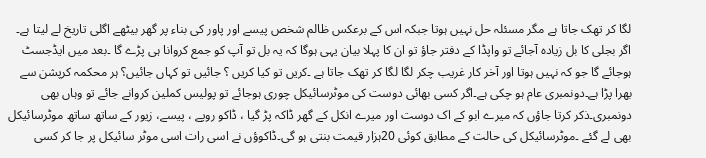لگا کر تھک جاتا ہے مگر مسئلہ حل نہیں ہوتا جبکہ اس کے برعکس ظالم شخص پیسے اور پاور کی بناء پر گھر بیٹھے اگلی تاریخ لے لیتا ہے۔ اگر بجلی کا بل زیادہ آجائے تو واپڈا کے دفتر جاؤ تو ان کا پہلا بیان یہی ہوگا کہ یہ بل تو آپ کو جمع کروانا ہی پڑے گا ۔بعد میں ایڈجسٹ ہوجائے گا جو کہ نہیں ہوتا اور آخر کار غریب چکر لگا لگا کر تھک جاتا ہے ۔کریں تو کیا کریں ؟ جائیں تو کہاں جائیں؟ ہر محکمہ کرپشن سے بھرا پڑا ہے۔دونمبری عام ہو چکی ہے۔اگر کسی بھائی دوست کی موٹرسائیکل چوری ہوجائے تو پولیس کملین کروانے جائے تو وہاں بھی دونمبری۔ذکر کرتا جاؤں کہ میرے ابو کے اک دوست اور میرے انکل کے گھر ڈاکہ پڑ گیا ، ڈاکو روپے ، پیسے، زیور کے ساتھ ساتھ موٹرسائیکل بھی لے گئے ۔موٹرسائیکل کی حالت کے مطابق کوئی 20ہزار قیمت بنتی ہو گی۔ڈاکوؤں نے اسی رات اسی موٹر سائیکل پر جا کر کسی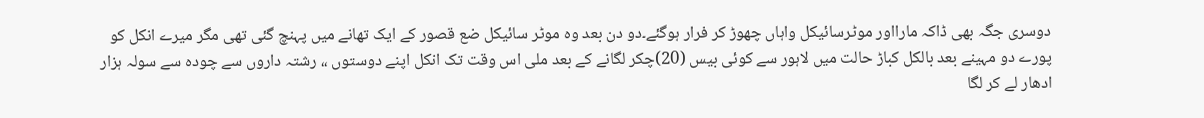دوسری جگہ بھی ڈاکہ مارااور موٹرسائیکل واہاں چھوڑ کر فرار ہوگئے۔دو دن بعد وہ موٹر سائیکل ضع قصور کے ایک تھانے میں پہنچ گئی تھی مگر میرے انکل کو پورے دو مہینے بعد بالکل کباڑ حالت میں لاہور سے کوئی بیس (20)چکر لگانے کے بعد ملی اس وقت تک انکل اپنے دوستوں ،، رشتہ داروں سے چودہ سے سولہ ہزار ادھار لے کر لگا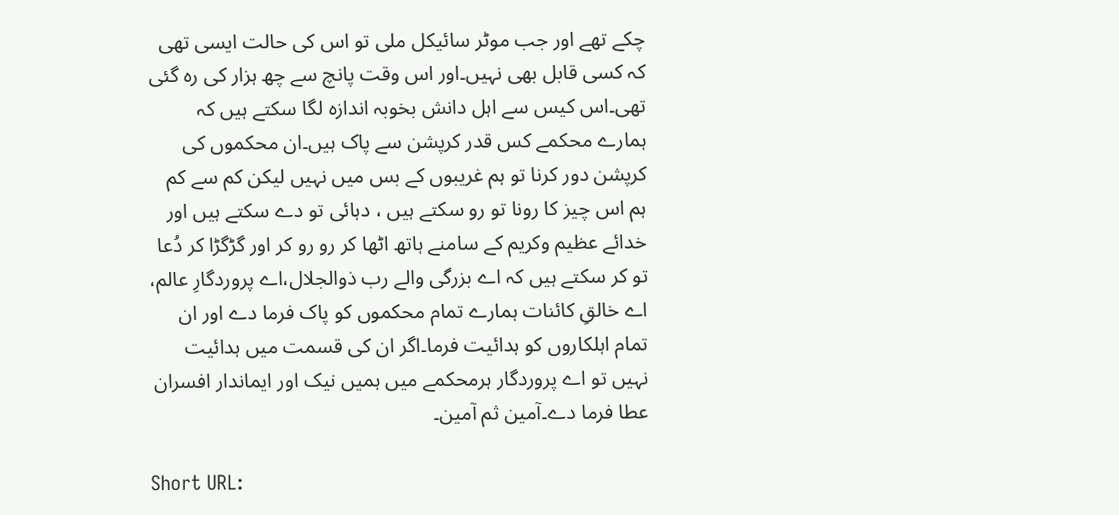چکے تھے اور جب موٹر سائیکل ملی تو اس کی حالت ایسی تھی کہ کسی قابل بھی نہیں۔اور اس وقت پانچ سے چھ ہزار کی رہ گئی تھی۔اس کیس سے اہل دانش بخوبہ اندازہ لگا سکتے ہیں کہ ہمارے محکمے کس قدر کرپشن سے پاک ہیں۔ان محکموں کی کرپشن دور کرنا تو ہم غریبوں کے بس میں نہیں لیکن کم سے کم ہم اس چیز کا رونا تو رو سکتے ہیں ، دہائی تو دے سکتے ہیں اور خدائے عظیم وکریم کے سامنے ہاتھ اٹھا کر رو رو کر اور گڑگڑا کر دُعا تو کر سکتے ہیں کہ اے بزرگی والے رب ذوالجلال،اے پروردگارِ عالم، اے خالقِ کائنات ہمارے تمام محکموں کو پاک فرما دے اور ان تمام اہلکاروں کو ہدائیت فرما۔اگر ان کی قسمت میں ہدائیت نہیں تو اے پروردگار ہرمحکمے میں ہمیں نیک اور ایماندار افسران عطا فرما دے۔آمین ثم آمین۔

Short URL: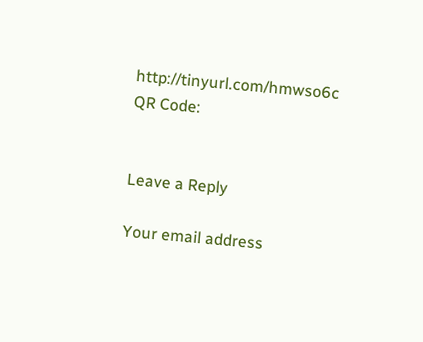http://tinyurl.com/hmwso6c
QR Code:


Leave a Reply

Your email address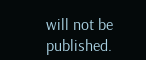will not be published.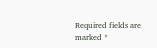Required fields are marked *